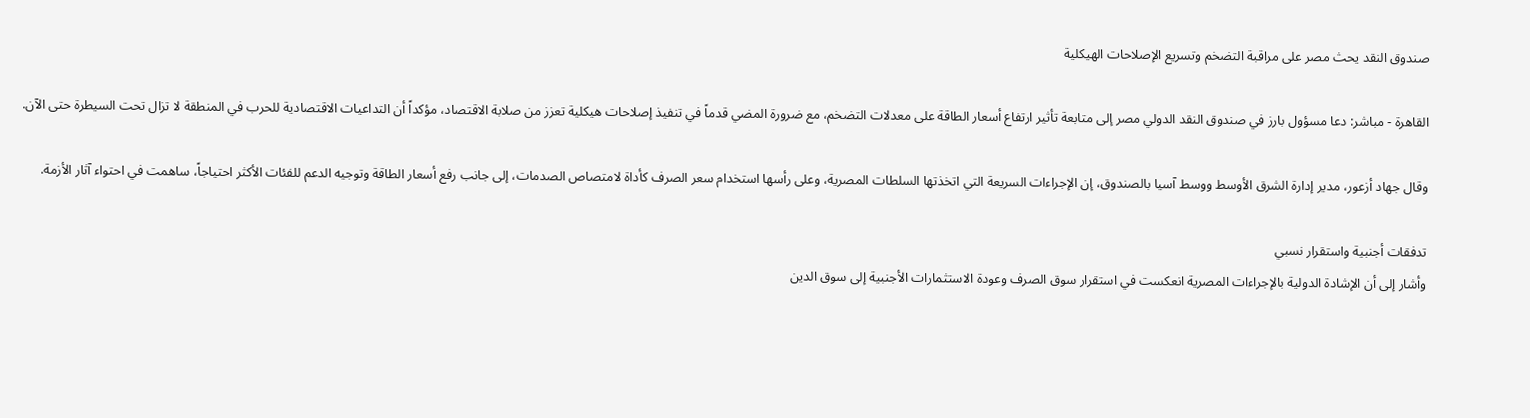صندوق النقد يحث مصر على مراقبة التضخم وتسريع الإصلاحات الهيكلية

القاهرة - مباشر: دعا مسؤول بارز في صندوق النقد الدولي مصر إلى متابعة تأثير ارتفاع أسعار الطاقة على معدلات التضخم، مع ضرورة المضي قدماً في تنفيذ إصلاحات هيكلية تعزز من صلابة الاقتصاد، مؤكداً أن التداعيات الاقتصادية للحرب في المنطقة لا تزال تحت السيطرة حتى الآن.

وقال جهاد أزعور، مدير إدارة الشرق الأوسط ووسط آسيا بالصندوق، إن الإجراءات السريعة التي اتخذتها السلطات المصرية، وعلى رأسها استخدام سعر الصرف كأداة لامتصاص الصدمات، إلى جانب رفع أسعار الطاقة وتوجيه الدعم للفئات الأكثر احتياجاً، ساهمت في احتواء آثار الأزمة.

تدفقات أجنبية واستقرار نسبي
وأشار إلى أن الإشادة الدولية بالإجراءات المصرية انعكست في استقرار سوق الصرف وعودة الاستثمارات الأجنبية إلى سوق الدين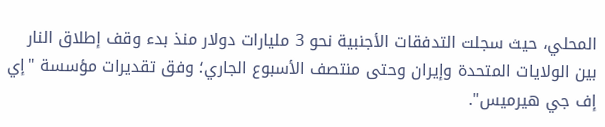المحلي، حيث سجلت التدفقات الأجنبية نحو 3 مليارات دولار منذ بدء وقف إطلاق النار بين الولايات المتحدة وإيران وحتى منتصف الأسبوع الجاري؛ وفق تقديرات مؤسسة "إي إف جي هيرميس".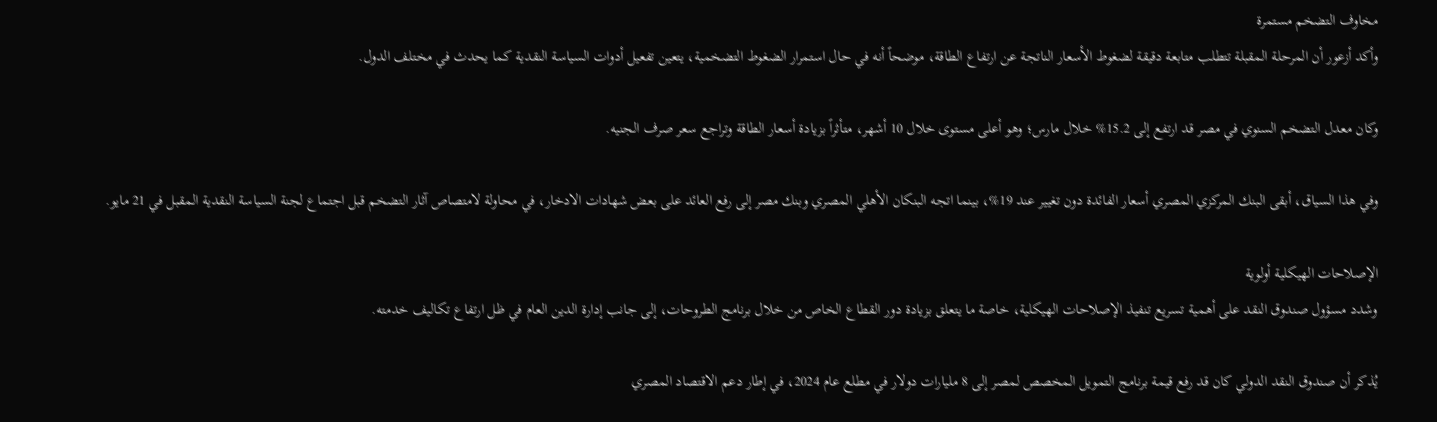مخاوف التضخم مستمرة
وأكد أزعور أن المرحلة المقبلة تتطلب متابعة دقيقة لضغوط الأسعار الناتجة عن ارتفاع الطاقة، موضحاً أنه في حال استمرار الضغوط التضخمية، يتعين تفعيل أدوات السياسة النقدية كما يحدث في مختلف الدول.

وكان معدل التضخم السنوي في مصر قد ارتفع إلى 15.2% خلال مارس؛ وهو أعلى مستوى خلال 10 أشهر، متأثراً بزيادة أسعار الطاقة وتراجع سعر صرف الجنيه.

وفي هذا السياق، أبقى البنك المركزي المصري أسعار الفائدة دون تغيير عند 19%، بينما اتجه البنكان الأهلي المصري وبنك مصر إلى رفع العائد على بعض شهادات الادخار، في محاولة لامتصاص آثار التضخم قبل اجتماع لجنة السياسة النقدية المقبل في 21 مايو.

الإصلاحات الهيكلية أولوية
وشدد مسؤول صندوق النقد على أهمية تسريع تنفيذ الإصلاحات الهيكلية، خاصة ما يتعلق بزيادة دور القطاع الخاص من خلال برنامج الطروحات، إلى جانب إدارة الدين العام في ظل ارتفاع تكاليف خدمته.

يُذكر أن صندوق النقد الدولي كان قد رفع قيمة برنامج التمويل المخصص لمصر إلى 8 مليارات دولار في مطلع عام 2024، في إطار دعم الاقتصاد المصري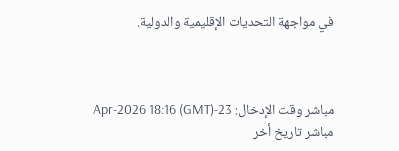في مواجهة التحديات الإقليمية والدولية.



مباشر وقت الإدخال: 23-Apr-2026 18:16 (GMT)
مباشر تاريخ أخر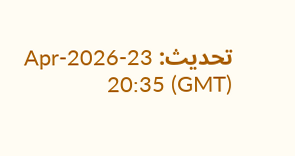تحديث: 23-Apr-2026 20:35 (GMT)